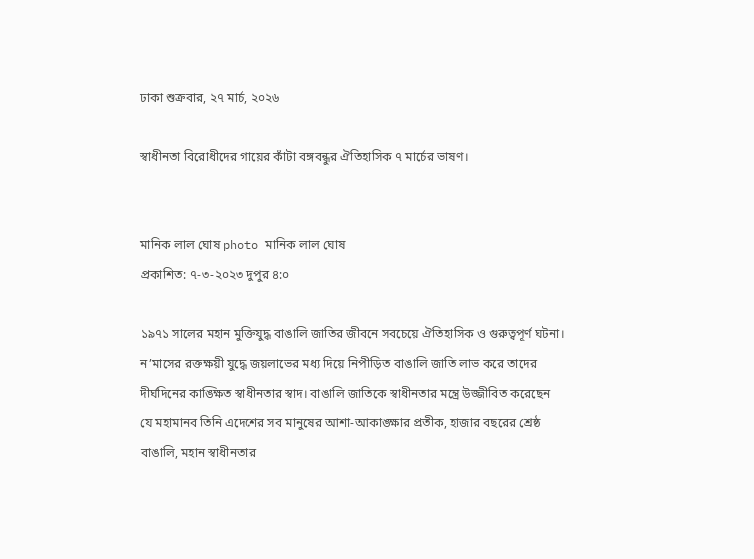ঢাকা শুক্রবার, ২৭ মার্চ, ২০২৬

স্বাধীনতা বিরোধীদের গায়ের কাঁটা বঙ্গবন্ধুর ঐতিহাসিক ৭ মার্চের ভাষণ।


মানিক লাল ঘোষ photo মানিক লাল ঘোষ
প্রকাশিত: ৭-৩-২০২৩ দুপুর ৪:০

১৯৭১ সালের মহান মুক্তিযুদ্ধ বাঙালি জাতির জীবনে সবচেয়ে ঐতিহাসিক ও গুরুত্বপূর্ণ ঘটনা। ন’মাসের রক্তক্ষয়ী যুদ্ধে জয়লাভের মধ্য দিয়ে নিপীড়িত বাঙালি জাতি লাভ করে তাদের দীর্ঘদিনের কাঙ্ক্ষিত স্বাধীনতার স্বাদ। বাঙালি জাতিকে স্বাধীনতার মন্ত্রে উজ্জীবিত করেছেন যে মহামানব তিনি এদেশের সব মানুষের আশা-আকাঙ্ক্ষার প্রতীক, হাজার বছরের শ্রেষ্ঠ বাঙালি, মহান স্বাধীনতার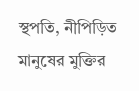স্থপতি, নীপিড়িত মানুষের মুক্তির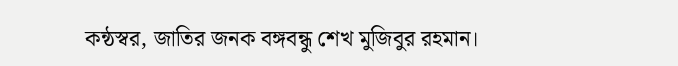কন্ঠস্বর, জাতির জনক বঙ্গবন্ধু শেখ মুজিবুর রহমান।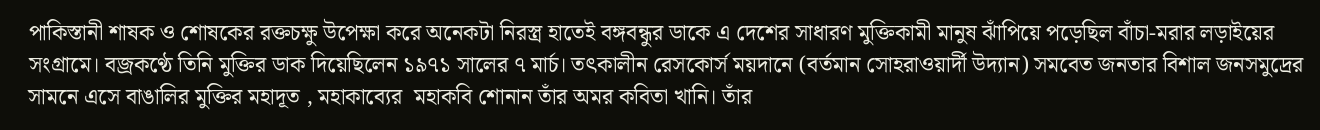পাকিস্তানী শাষক ও শোষকের রক্তচক্ষু উপেক্ষা করে অনেকটা নিরস্ত্র হাতেই বঙ্গবন্ধুর ডাকে এ দেশের সাধারণ মুক্তিকামী মানুষ ঝাঁপিয়ে পড়েছিল বাঁচা-মরার লড়াইয়ের সংগ্রামে। বজ্রকণ্ঠে তিনি মুক্তির ডাক দিয়েছিলেন ১৯৭১ সালের ৭ মার্চ। তৎকালীন রেসকোর্স ময়দানে (বর্তমান সোহরাওয়ার্দী উদ্যান) সমবেত জনতার বিশাল জনসমুদ্রের সামনে এসে বাঙালির মুক্তির মহাদূত , মহাকাব্যের  মহাকবি শোনান তাঁর অমর কবিতা খানি। তাঁর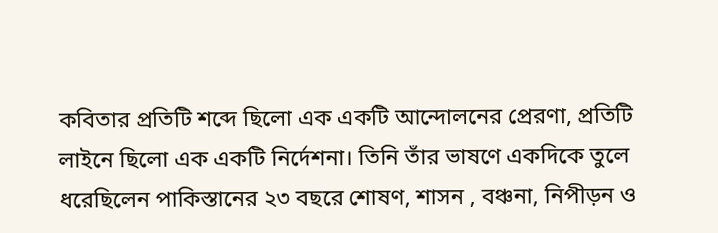কবিতার প্রতিটি শব্দে ছিলো এক একটি আন্দোলনের প্রেরণা, প্রতিটি লাইনে ছিলো এক একটি নির্দেশনা। তিনি তাঁর ভাষণে একদিকে তুলে ধরেছিলেন পাকিস্তানের ২৩ বছরে শোষণ, শাসন , বঞ্চনা, নিপীড়ন ও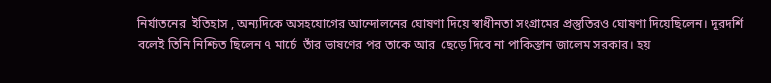নির্যাতনের  ইতিহাস , অন্যদিকে অসহযোগের আন্দোলনের ঘোষণা দিয়ে স্বাধীনতা সংগ্রামের প্রস্তুতিরও ঘোষণা দিয়েছিলেন। দূরদর্শি বলেই তিনি নিশ্চিত ছিলেন ৭ মার্চে  তাঁর ভাষণের পর তাকে আর  ছেড়ে দিবে না পাকিস্তান জালেম সরকার। হয়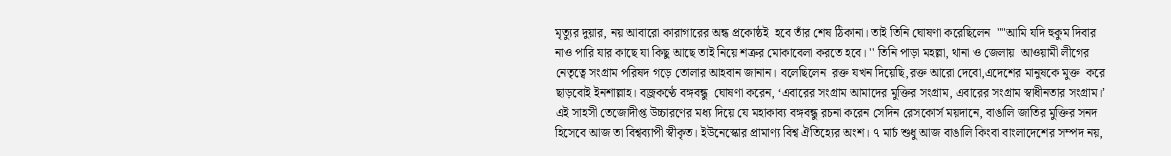মৃত্যুর দুয়ার, নয় আবারো কারাগারের অন্ধ প্রকোষ্ঠই  হবে তাঁর শেষ ঠিকানা। তাই তিনি ঘোষণা করেছিলেন  ""আমি যদি হুকুম দিবার নাও পারি যার কাছে যা কিছু আছে তাই নিয়ে শত্রুর মোকাবেলা করতে হবে। '' তিনি পাড়া মহল্লা, থানা ও জেলায়  আওয়ামী লীগের নেতৃত্বে সংগ্রাম পরিষদ গড়ে তোলার আহবান জানান। বলেছিলেন  রক্ত যখন দিয়েছি,রক্ত আরো দেবো,এদেশের মানুষকে মুক্ত  করে ছাড়বোই ইনশাল্লাহ। বজ্রকণ্ঠে বঙ্গবন্ধু  ঘোষণা করেন, ‘এবারের সংগ্রাম আমাদের মুক্তির সংগ্রাম, এবারের সংগ্রাম স্বাধীনতার সংগ্রাম।’ এই সাহসী তেজোদীপ্ত উচ্চারণের মধ্য দিয়ে যে মহাকাব্য বঙ্গবন্ধু রচনা করেন সেদিন রেসকোর্স ময়দানে, বাঙালি জাতির মুক্তির সনদ হিসেবে আজ তা বিশ্বব্যাপী স্বীকৃত। ইউনেস্কোর প্রামাণ্য বিশ্ব ঐতিহ্যের অংশ। ৭ মার্চ শুধু আজ বাঙালি কিংবা বাংলাদেশের সম্পদ নয়,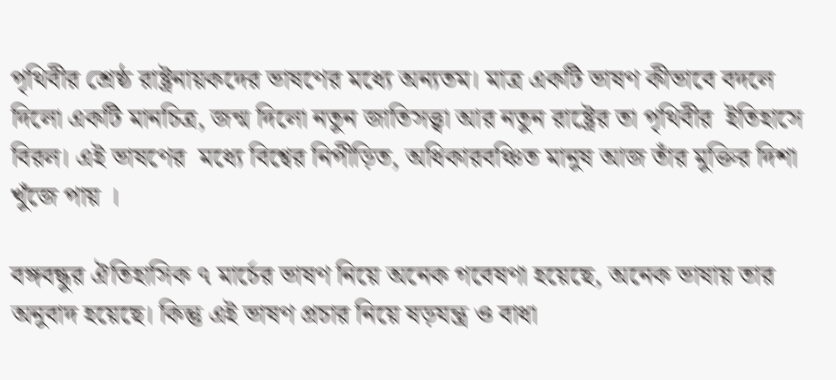পৃথিবীর শ্রেষ্ঠ রাষ্ট্রনায়কদের ভাষণের মধ্যে অন্যতম। মাত্র একটি ভাষণ কীভাবে বদলে দিলো একটি মানচিত্র, জন্ম দিলো নতুন জাতিসত্ত্বা আর নতুন রাষ্ট্রের তা পৃথিবীর  ইতিহাসে বিরল। এই ভাষণের  মধ্যে বিশ্বের নিপীড়িত, অধিকারবঞ্চিত মানুষ আজ তাঁর মুক্তির দিশা খুঁজে পায় ।

বঙ্গবন্ধুর ঐতিহাসিক ৭ মার্চের ভাষণ নিয়ে অনেক গবেষণা হয়েছে, অনেক ভাষায় তার অনুবাদ হয়েছে। কিন্তু এই ভাষণ প্রচার নিয়ে ষড়যন্ত্র ও বাধা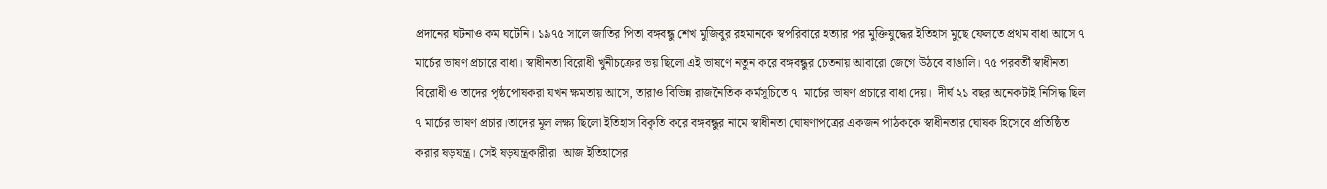প্রদানের ঘটনাও কম ঘটেনি। ১৯৭৫ সালে জাতির পিতা বঙ্গবন্ধু শেখ মুজিবুর রহমানকে স্বপরিবারে হত্যার পর মুক্তিযুদ্ধের ইতিহাস মুছে ফেলতে প্রথম বাধা আসে ৭ মার্চের ভাষণ প্রচারে বাধা। স্বাধীনতা বিরোধী খুনীচক্রের ভয় ছিলো এই ভাষণে নতুন করে বঙ্গবন্ধুর চেতনায় আবারো জেগে উঠবে বাঙালি। ৭৫ পরবর্তী স্বাধীনতা বিরোধী ও তাদের পৃষ্ঠপোষকরা যখন ক্ষমতায় আসে, তারাও বিভিন্ন রাজনৈতিক কর্মসূচিতে ৭  মার্চের ভাষণ প্রচারে বাধা দেয়।  দীর্ঘ ২১ বছর অনেকটাই নিসিদ্ধ ছিল ৭ মার্চের ভাষণ প্রচার।তাদের মূল লক্ষ্য ছিলো ইতিহাস বিকৃতি করে বঙ্গবন্ধুর নামে স্বাধীনতা ঘোষণাপত্রের একজন পাঠককে স্বাধীনতার ঘোষক হিসেবে প্রতিষ্ঠিত করার ষড়যন্ত্র। সেই ষড়যন্ত্রকারীরা  আজ ইতিহাসের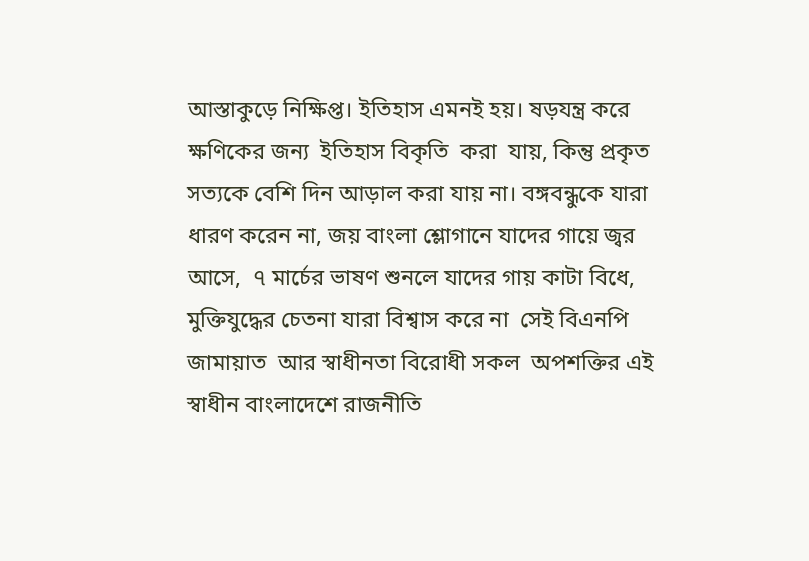আস্তাকুড়ে নিক্ষিপ্ত। ইতিহাস এমনই হয়। ষড়যন্ত্র করে ক্ষণিকের জন্য  ইতিহাস বিকৃতি  করা  যায়, কিন্তু প্রকৃত সত্যকে বেশি দিন আড়াল করা যায় না। বঙ্গবন্ধুকে যারা ধারণ করেন না, জয় বাংলা শ্লোগানে যাদের গায়ে জ্বর আসে,  ৭ মার্চের ভাষণ শুনলে যাদের গায় কাটা বিধে,   মুক্তিযুদ্ধের চেতনা যারা বিশ্বাস করে না  সেই বিএনপি  জামায়াত  আর স্বাধীনতা বিরোধী সকল  অপশক্তির এই স্বাধীন বাংলাদেশে রাজনীতি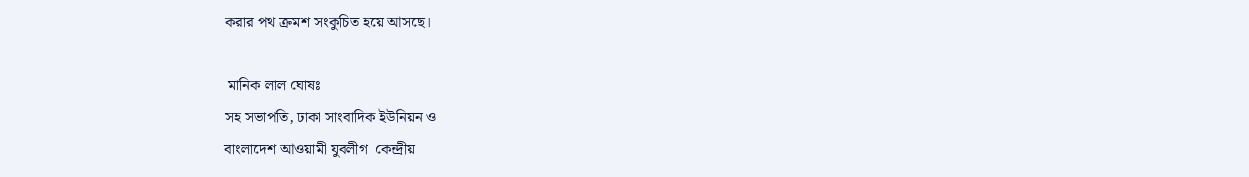করার পথ ক্রমশ সংকুচিত হয়ে আসছে।

 মানিক লাল ঘোষঃ
সহ সভাপতি, ঢাকা সাংবাদিক ইউনিয়ন ও
বাংলাদেশ আওয়ামী যুবলীগ  কেন্দ্রীয়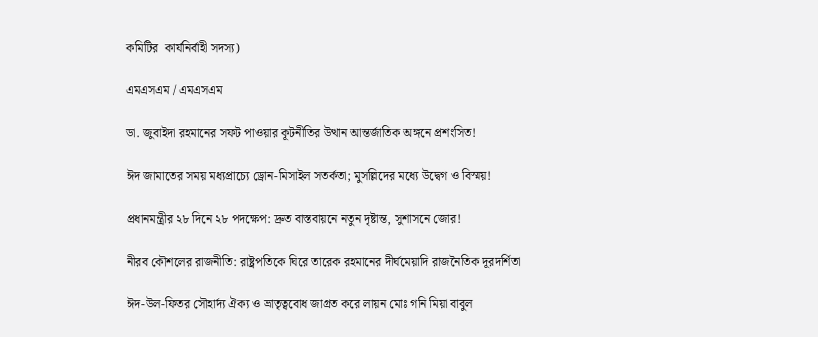কমিটির  কার্যনির্বাহী সদস্য)

এমএসএম / এমএসএম

ডা. জুবাইদা রহমানের সফট পাওয়ার কূটনীতির উত্থান আন্তর্জাতিক অঙ্গনে প্রশংসিত!

ঈদ জামাতের সময় মধ্যপ্রাচ্যে ড্রোন-মিসাইল সতর্কতা; মুসল্লিদের মধ্যে উদ্বেগ ও বিস্ময়!

প্রধানমন্ত্রীর ২৮ দিনে ২৮ পদক্ষেপ: দ্রুত বাস্তবায়নে নতুন দৃষ্টান্ত, সুশাসনে জোর!

নীরব কৌশলের রাজনীতি: রাষ্ট্রপতিকে ঘিরে তারেক রহমানের দীর্ঘমেয়াদি রাজনৈতিক দূরদর্শিতা

ঈদ-উল-ফিতর সৌহার্দ্য ঐক্য ও ভ্রাতৃত্ববোধ জাগ্রত করে লায়ন মোঃ গনি মিয়া বাবুল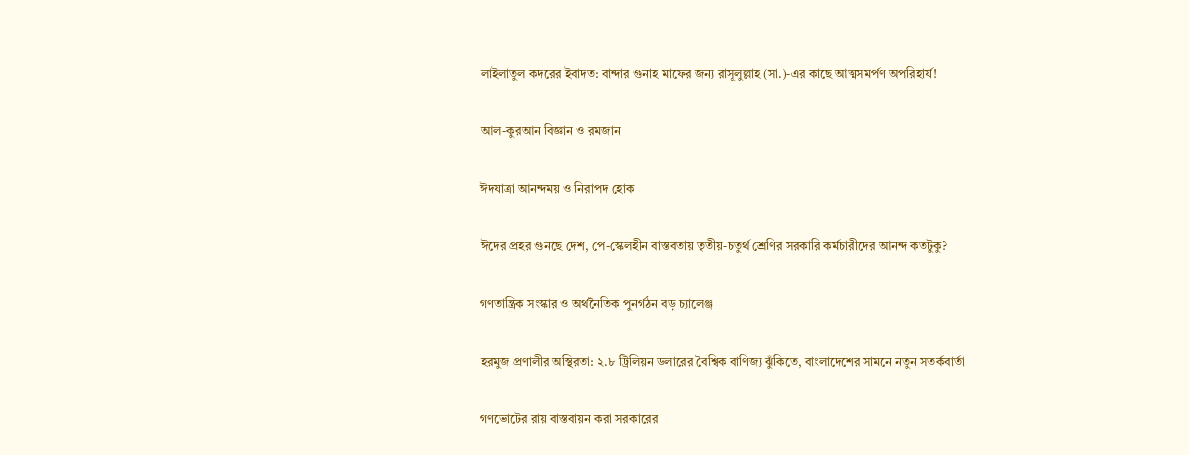লাইলাতুল কদরের ইবাদত: বান্দার গুনাহ মাফের জন্য রাসূলুল্লাহ (সা.)-এর কাছে আত্মসমর্পণ অপরিহার্য!

আল-কুরআন বিজ্ঞান ও রমজান

ঈদযাত্রা আনন্দময় ও নিরাপদ হোক

ঈদের প্রহর গুনছে দেশ, পে-স্কেলহীন বাস্তবতায় তৃতীয়-চতুর্থ শ্রেণির সরকারি কর্মচারীদের আনন্দ কতটুকু?

গণতান্ত্রিক সংস্কার ও অর্থনৈতিক পুনর্গঠন বড় চ্যালেঞ্জ

হরমুজ প্রণালীর অস্থিরতা: ২.৮ ট্রিলিয়ন ডলারের বৈশ্বিক বাণিজ্য ঝুঁকিতে, বাংলাদেশের সামনে নতুন সতর্কবার্তা

গণভোটের রায় বাস্তবায়ন করা সরকারের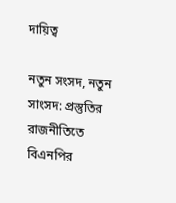দায়িত্ব

নতুন সংসদ, নতুন সাংসদ: প্রস্তুতির রাজনীতিতে বিএনপির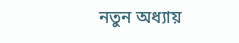নতুন অধ্যায়